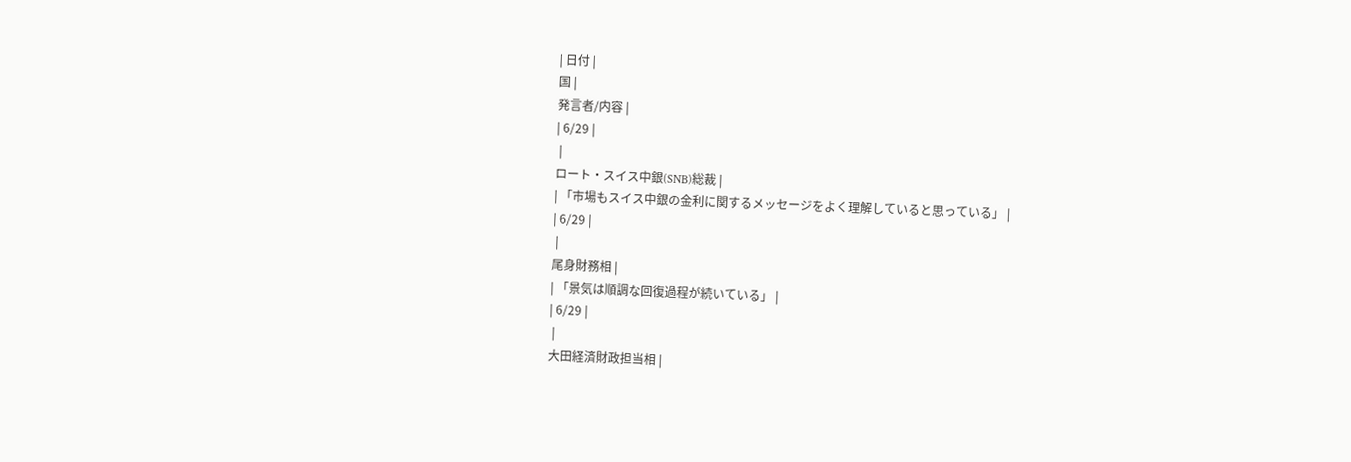| 日付 |
国 |
発言者/内容 |
| 6/29 |
 |
ロート・スイス中銀(SNB)総裁 |
| 「市場もスイス中銀の金利に関するメッセージをよく理解していると思っている」 |
| 6/29 |
 |
尾身財務相 |
| 「景気は順調な回復過程が続いている」 |
| 6/29 |
 |
大田経済財政担当相 |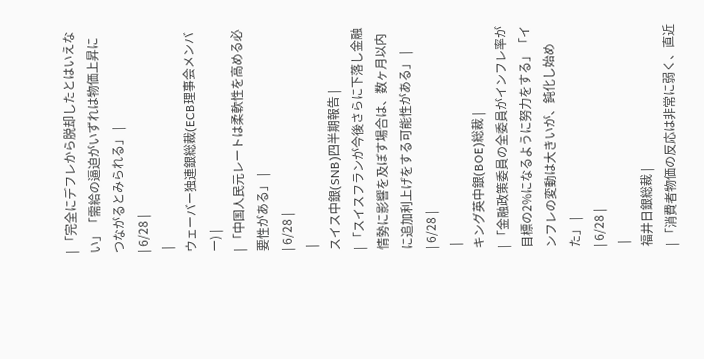| 「完全にデフレから脱却したとはいえない」「需給の逼迫がいずれは物価上昇につながるとみられる」 |
| 6/28 |
 |
ウェーバー独連銀総裁(ECB理事会メンバー) |
| 「中国人民元レートは柔軟性を高める必要性がある」 |
| 6/28 |
 |
スイス中銀(SNB)四半期報告 |
| 「スイスフランが今後さらに下落し金融情勢に影響を及ぼす場合は、数ヶ月以内に追加利上げをする可能性がある」 |
| 6/28 |
 |
キング英中銀(BOE)総裁 |
| 「金融政策委員の全委員がインフレ率が目標の2%になるように努力をする」「インフレの変動は大きいが、鈍化し始めた」 |
| 6/28 |
 |
福井日銀総裁 |
| 「消費者物価の反応は非常に弱く、直近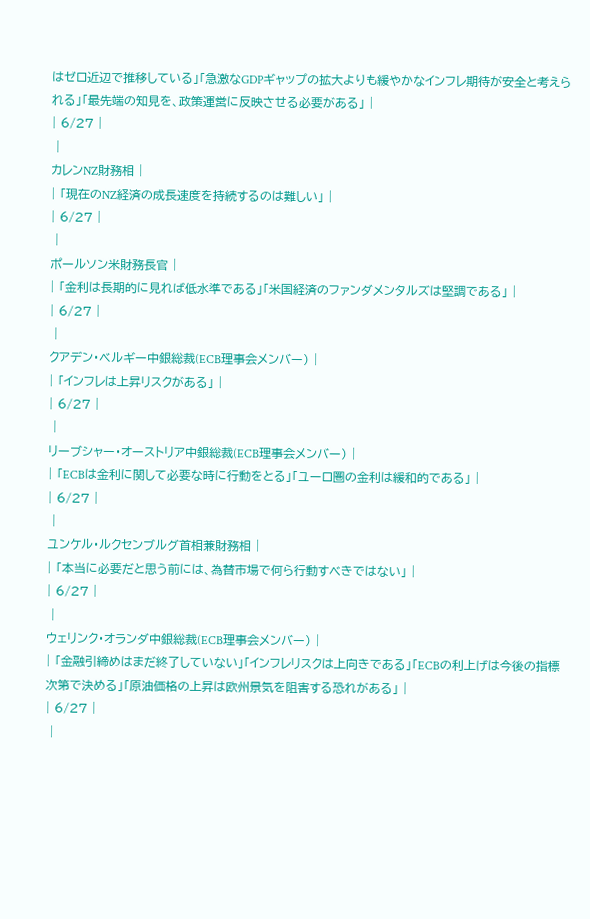はゼロ近辺で推移している」「急激なGDPギャップの拡大よりも緩やかなインフレ期待が安全と考えられる」「最先端の知見を、政策運営に反映させる必要がある」 |
| 6/27 |
 |
カレンNZ財務相 |
| 「現在のNZ経済の成長速度を持続するのは難しい」 |
| 6/27 |
 |
ポールソン米財務長官 |
| 「金利は長期的に見れば低水準である」「米国経済のファンダメンタルズは堅調である」 |
| 6/27 |
 |
クアデン・ベルギー中銀総裁(ECB理事会メンバー) |
| 「インフレは上昇リスクがある」 |
| 6/27 |
 |
リーブシャー・オーストリア中銀総裁(ECB理事会メンバー) |
| 「ECBは金利に関して必要な時に行動をとる」「ユーロ圏の金利は緩和的である」 |
| 6/27 |
 |
ユンケル・ルクセンブルグ首相兼財務相 |
| 「本当に必要だと思う前には、為替市場で何ら行動すべきではない」 |
| 6/27 |
 |
ウェリンク・オランダ中銀総裁(ECB理事会メンバー) |
| 「金融引締めはまだ終了していない」「インフレリスクは上向きである」「ECBの利上げは今後の指標次第で決める」「原油価格の上昇は欧州景気を阻害する恐れがある」 |
| 6/27 |
 |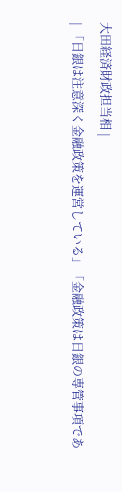大田経済財政担当相 |
| 「日銀は注意深く金融政策を運営している」「金融政策は日銀の専管事項であ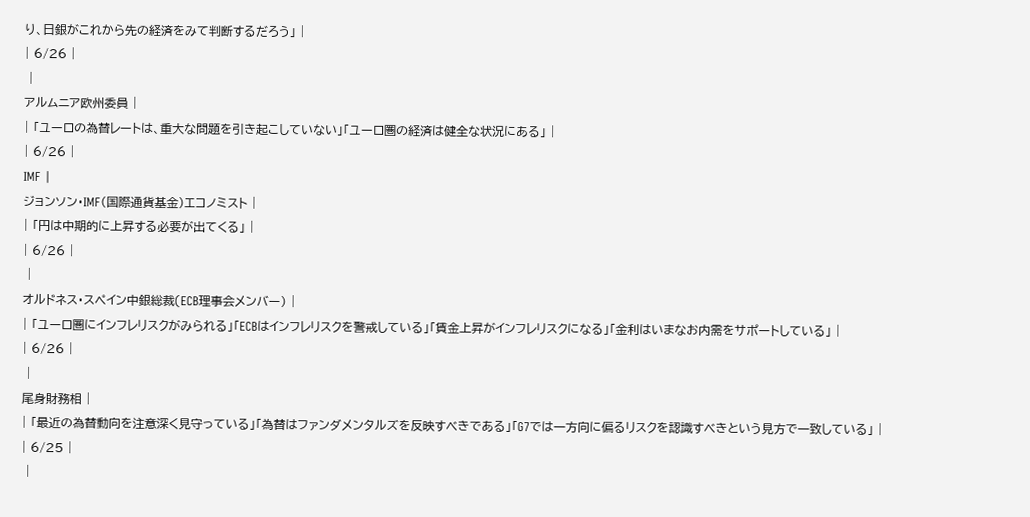り、日銀がこれから先の経済をみて判断するだろう」 |
| 6/26 |
 |
アルムニア欧州委員 |
| 「ユーロの為替レートは、重大な問題を引き起こしていない」「ユーロ圏の経済は健全な状況にある」 |
| 6/26 |
IMF |
ジョンソン・IMF(国際通貨基金)エコノミスト |
| 「円は中期的に上昇する必要が出てくる」 |
| 6/26 |
 |
オルドネス・スペイン中銀総裁(ECB理事会メンバー) |
| 「ユーロ圏にインフレリスクがみられる」「ECBはインフレリスクを警戒している」「賃金上昇がインフレリスクになる」「金利はいまなお内需をサポートしている」 |
| 6/26 |
 |
尾身財務相 |
| 「最近の為替動向を注意深く見守っている」「為替はファンダメンタルズを反映すべきである」「G7では一方向に偏るリスクを認識すべきという見方で一致している」 |
| 6/25 |
 |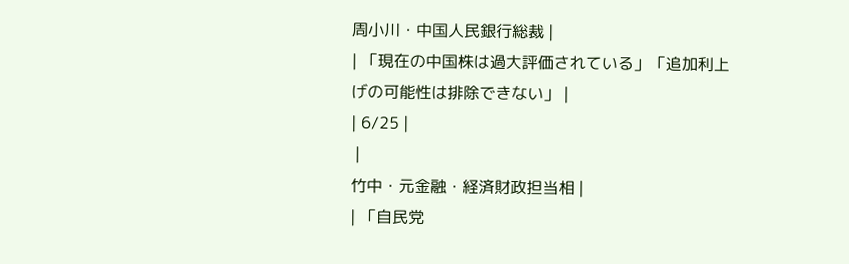周小川・中国人民銀行総裁 |
| 「現在の中国株は過大評価されている」「追加利上げの可能性は排除できない」 |
| 6/25 |
 |
竹中・元金融・経済財政担当相 |
| 「自民党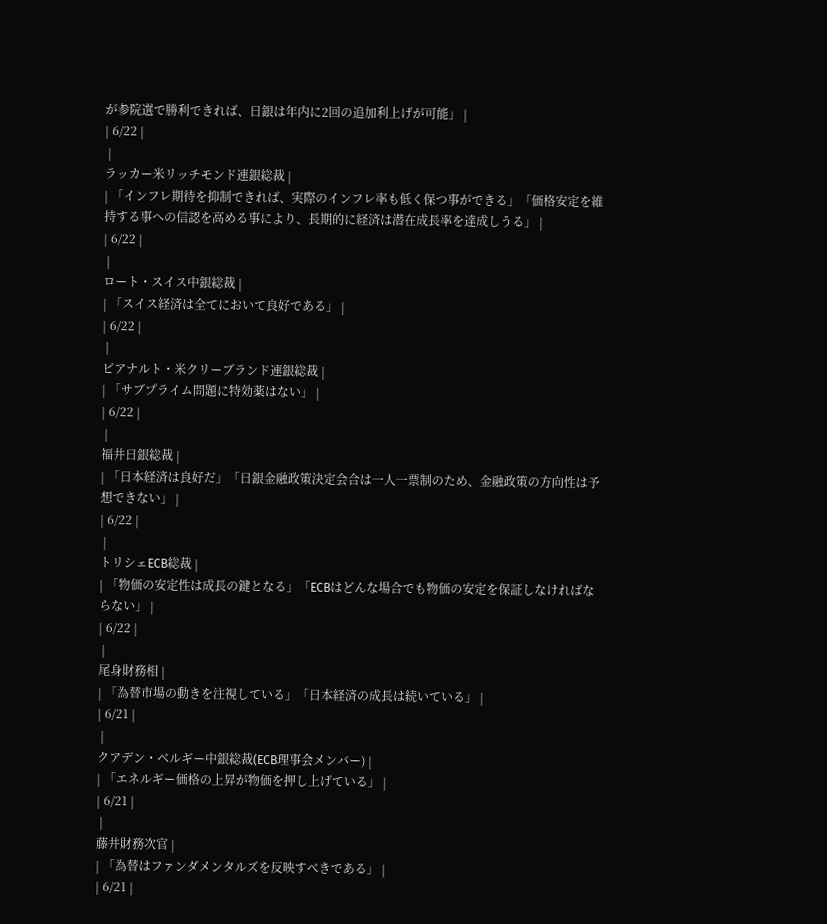が参院選で勝利できれば、日銀は年内に2回の追加利上げが可能」 |
| 6/22 |
 |
ラッカー米リッチモンド連銀総裁 |
| 「インフレ期待を抑制できれば、実際のインフレ率も低く保つ事ができる」「価格安定を維持する事への信認を高める事により、長期的に経済は潜在成長率を達成しうる」 |
| 6/22 |
 |
ロート・スイス中銀総裁 |
| 「スイス経済は全てにおいて良好である」 |
| 6/22 |
 |
ピアナルト・米クリーブランド連銀総裁 |
| 「サブプライム問題に特効薬はない」 |
| 6/22 |
 |
福井日銀総裁 |
| 「日本経済は良好だ」「日銀金融政策決定会合は一人一票制のため、金融政策の方向性は予想できない」 |
| 6/22 |
 |
トリシェECB総裁 |
| 「物価の安定性は成長の鍵となる」「ECBはどんな場合でも物価の安定を保証しなければならない」 |
| 6/22 |
 |
尾身財務相 |
| 「為替市場の動きを注視している」「日本経済の成長は続いている」 |
| 6/21 |
 |
クアデン・ベルギー中銀総裁(ECB理事会メンバー) |
| 「エネルギー価格の上昇が物価を押し上げている」 |
| 6/21 |
 |
藤井財務次官 |
| 「為替はファンダメンタルズを反映すべきである」 |
| 6/21 |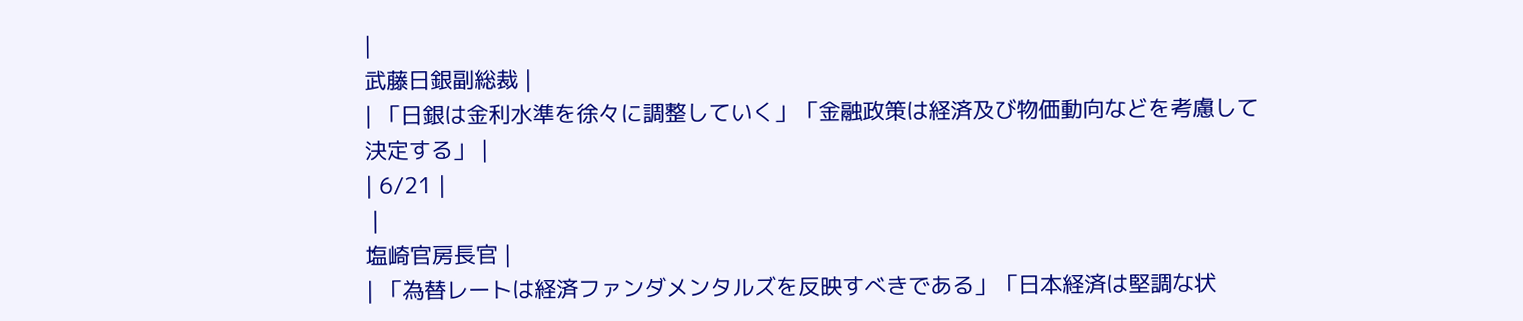|
武藤日銀副総裁 |
| 「日銀は金利水準を徐々に調整していく」「金融政策は経済及び物価動向などを考慮して決定する」 |
| 6/21 |
 |
塩崎官房長官 |
| 「為替レートは経済ファンダメンタルズを反映すべきである」「日本経済は堅調な状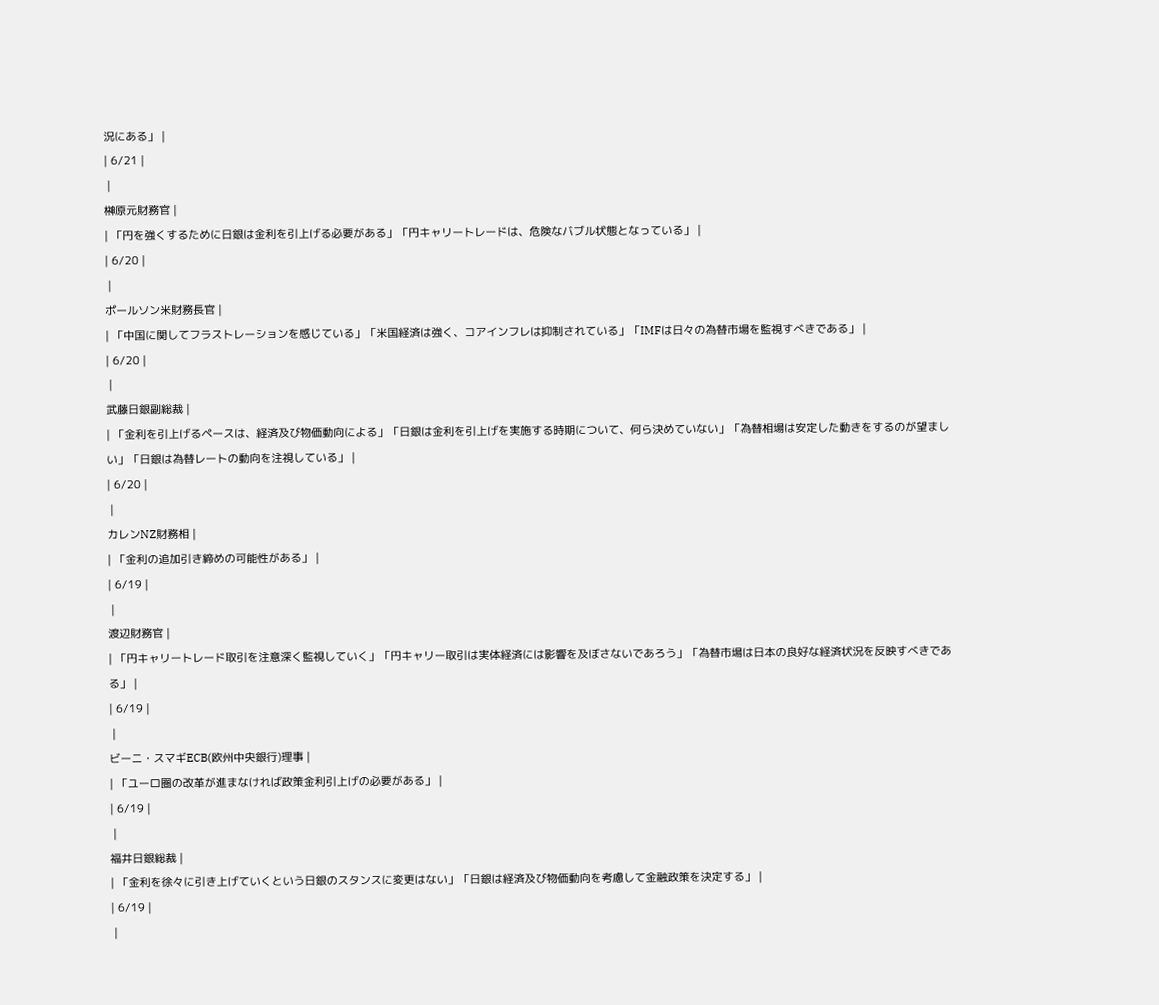況にある」 |
| 6/21 |
 |
榊原元財務官 |
| 「円を強くするために日銀は金利を引上げる必要がある」「円キャリートレードは、危険なバブル状態となっている」 |
| 6/20 |
 |
ポールソン米財務長官 |
| 「中国に関してフラストレーションを感じている」「米国経済は強く、コアインフレは抑制されている」「IMFは日々の為替市場を監視すべきである」 |
| 6/20 |
 |
武藤日銀副総裁 |
| 「金利を引上げるペースは、経済及び物価動向による」「日銀は金利を引上げを実施する時期について、何ら決めていない」「為替相場は安定した動きをするのが望ましい」「日銀は為替レートの動向を注視している」 |
| 6/20 |
 |
カレンNZ財務相 |
| 「金利の追加引き締めの可能性がある」 |
| 6/19 |
 |
渡辺財務官 |
| 「円キャリートレード取引を注意深く監視していく」「円キャリー取引は実体経済には影響を及ぼさないであろう」「為替市場は日本の良好な経済状況を反映すべきである」 |
| 6/19 |
 |
ビーニ・スマギECB(欧州中央銀行)理事 |
| 「ユーロ圏の改革が進まなければ政策金利引上げの必要がある」 |
| 6/19 |
 |
福井日銀総裁 |
| 「金利を徐々に引き上げていくという日銀のスタンスに変更はない」「日銀は経済及び物価動向を考慮して金融政策を決定する」 |
| 6/19 |
 |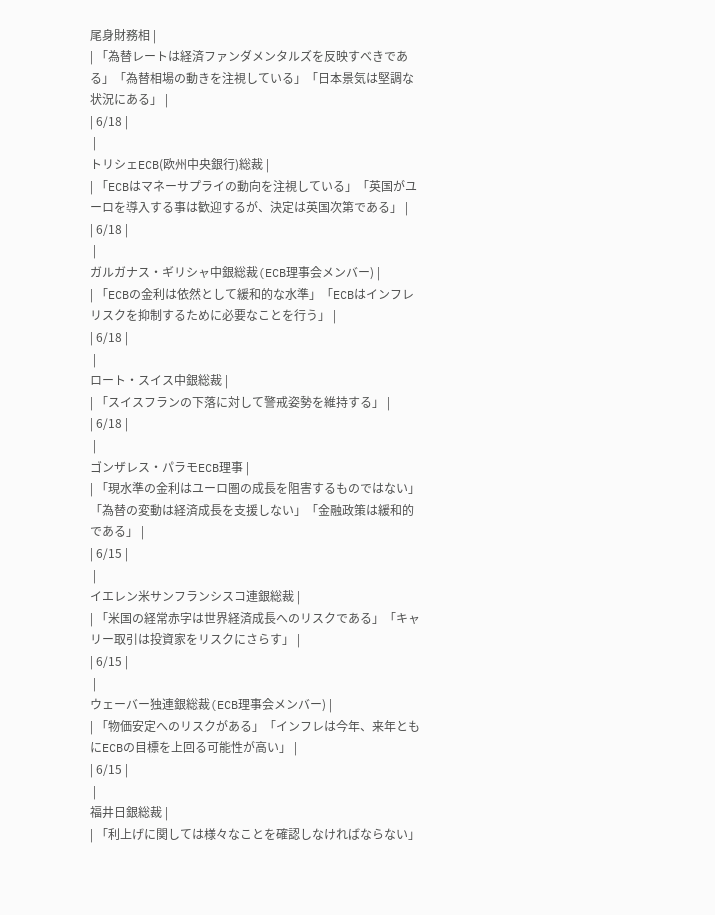尾身財務相 |
| 「為替レートは経済ファンダメンタルズを反映すべきである」「為替相場の動きを注視している」「日本景気は堅調な状況にある」 |
| 6/18 |
 |
トリシェECB(欧州中央銀行)総裁 |
| 「ECBはマネーサプライの動向を注視している」「英国がユーロを導入する事は歓迎するが、決定は英国次第である」 |
| 6/18 |
 |
ガルガナス・ギリシャ中銀総裁(ECB理事会メンバー) |
| 「ECBの金利は依然として緩和的な水準」「ECBはインフレリスクを抑制するために必要なことを行う」 |
| 6/18 |
 |
ロート・スイス中銀総裁 |
| 「スイスフランの下落に対して警戒姿勢を維持する」 |
| 6/18 |
 |
ゴンザレス・パラモECB理事 |
| 「現水準の金利はユーロ圏の成長を阻害するものではない」「為替の変動は経済成長を支援しない」「金融政策は緩和的である」 |
| 6/15 |
 |
イエレン米サンフランシスコ連銀総裁 |
| 「米国の経常赤字は世界経済成長へのリスクである」「キャリー取引は投資家をリスクにさらす」 |
| 6/15 |
 |
ウェーバー独連銀総裁(ECB理事会メンバー) |
| 「物価安定へのリスクがある」「インフレは今年、来年ともにECBの目標を上回る可能性が高い」 |
| 6/15 |
 |
福井日銀総裁 |
| 「利上げに関しては様々なことを確認しなければならない」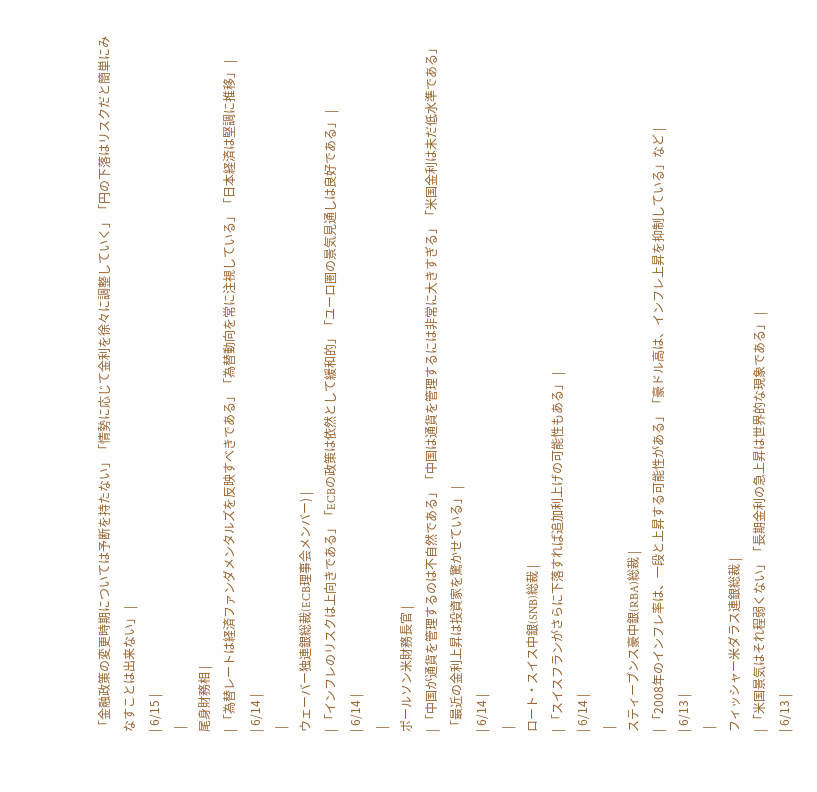「金融政策の変更時期については予断を持たない」「情勢に応じて金利を徐々に調整していく」「円の下落はリスクだと簡単にみなすことは出来ない」 |
| 6/15 |
 |
尾身財務相 |
| 「為替レートは経済ファンダメンタルズを反映すべきである」「為替動向を常に注視している」「日本経済は堅調に推移」 |
| 6/14 |
 |
ウェーバー独連銀総裁(ECB理事会メンバー) |
| 「インフレのリスクは上向きである」「ECBの政策は依然として緩和的」「ユーロ圏の景気見通しは良好である」 |
| 6/14 |
 |
ポールソン米財務長官 |
| 「中国が通貨を管理するのは不自然である」「中国は通貨を管理するには非常に大きすぎる」「米国金利は未だ低水準である」「最近の金利上昇は投資家を驚かせている」 |
| 6/14 |
 |
ロート・スイス中銀(SNB)総裁 |
| 「スイスフランがさらに下落すれば追加利上げの可能性もある」 |
| 6/14 |
 |
スティーブンス豪中銀(RBA)総裁 |
| 「2008年のインフレ率は、一段と上昇する可能性がある」「豪ドル高は、インフレ上昇を抑制している」など |
| 6/13 |
 |
フィッシャー米ダラス連銀総裁 |
| 「米国景気はそれ程弱くない」「長期金利の急上昇は世界的な現象である」 |
| 6/13 |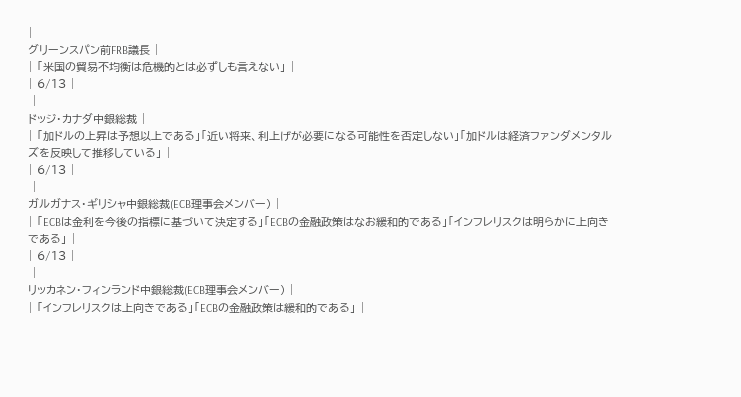|
グリーンスパン前FRB議長 |
| 「米国の貿易不均衡は危機的とは必ずしも言えない」 |
| 6/13 |
 |
ドッジ・カナダ中銀総裁 |
| 「加ドルの上昇は予想以上である」「近い将来、利上げが必要になる可能性を否定しない」「加ドルは経済ファンダメンタルズを反映して推移している」 |
| 6/13 |
 |
ガルガナス・ギリシャ中銀総裁(ECB理事会メンバー) |
| 「ECBは金利を今後の指標に基づいて決定する」「ECBの金融政策はなお緩和的である」「インフレリスクは明らかに上向きである」 |
| 6/13 |
 |
リッカネン・フィンランド中銀総裁(ECB理事会メンバー) |
| 「インフレリスクは上向きである」「ECBの金融政策は緩和的である」 |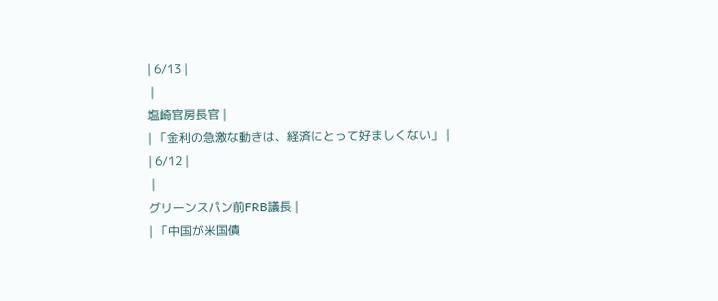| 6/13 |
 |
塩崎官房長官 |
| 「金利の急激な動きは、経済にとって好ましくない」 |
| 6/12 |
 |
グリーンスパン前FRB議長 |
| 「中国が米国債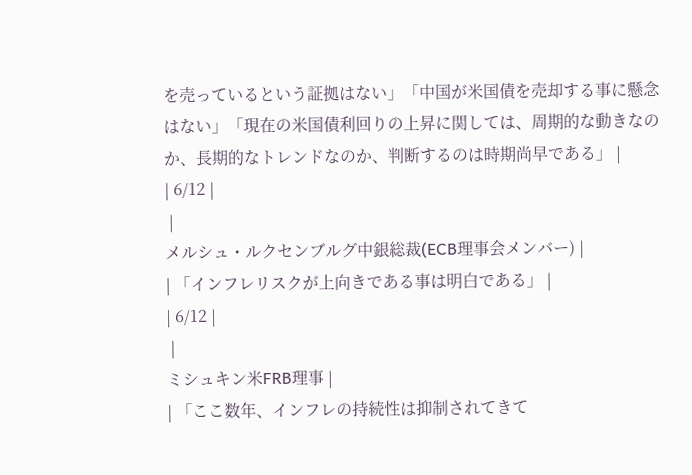を売っているという証拠はない」「中国が米国債を売却する事に懸念はない」「現在の米国債利回りの上昇に関しては、周期的な動きなのか、長期的なトレンドなのか、判断するのは時期尚早である」 |
| 6/12 |
 |
メルシュ・ルクセンブルグ中銀総裁(ECB理事会メンバー) |
| 「インフレリスクが上向きである事は明白である」 |
| 6/12 |
 |
ミシュキン米FRB理事 |
| 「ここ数年、インフレの持続性は抑制されてきて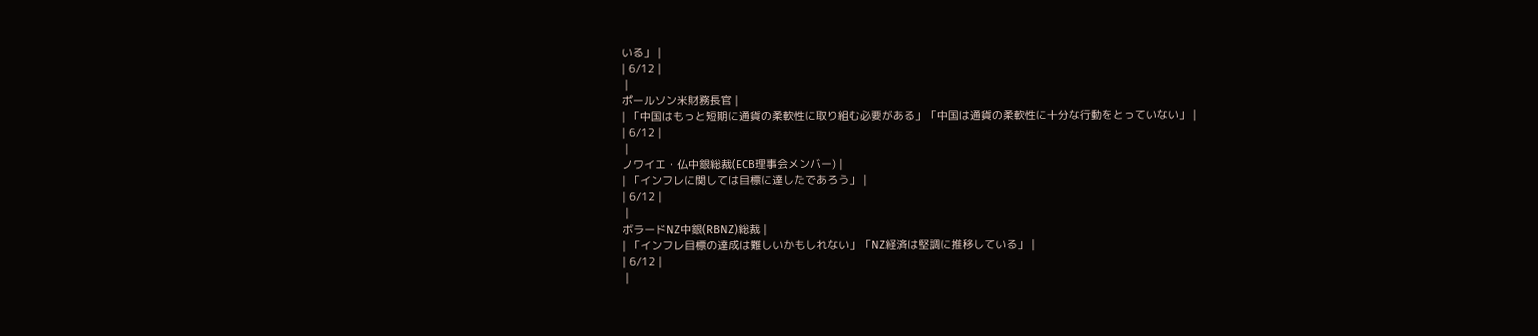いる」 |
| 6/12 |
 |
ポールソン米財務長官 |
| 「中国はもっと短期に通貨の柔軟性に取り組む必要がある」「中国は通貨の柔軟性に十分な行動をとっていない」 |
| 6/12 |
 |
ノワイエ・仏中銀総裁(ECB理事会メンバー) |
| 「インフレに関しては目標に達したであろう」 |
| 6/12 |
 |
ボラードNZ中銀(RBNZ)総裁 |
| 「インフレ目標の達成は難しいかもしれない」「NZ経済は堅調に推移している」 |
| 6/12 |
 |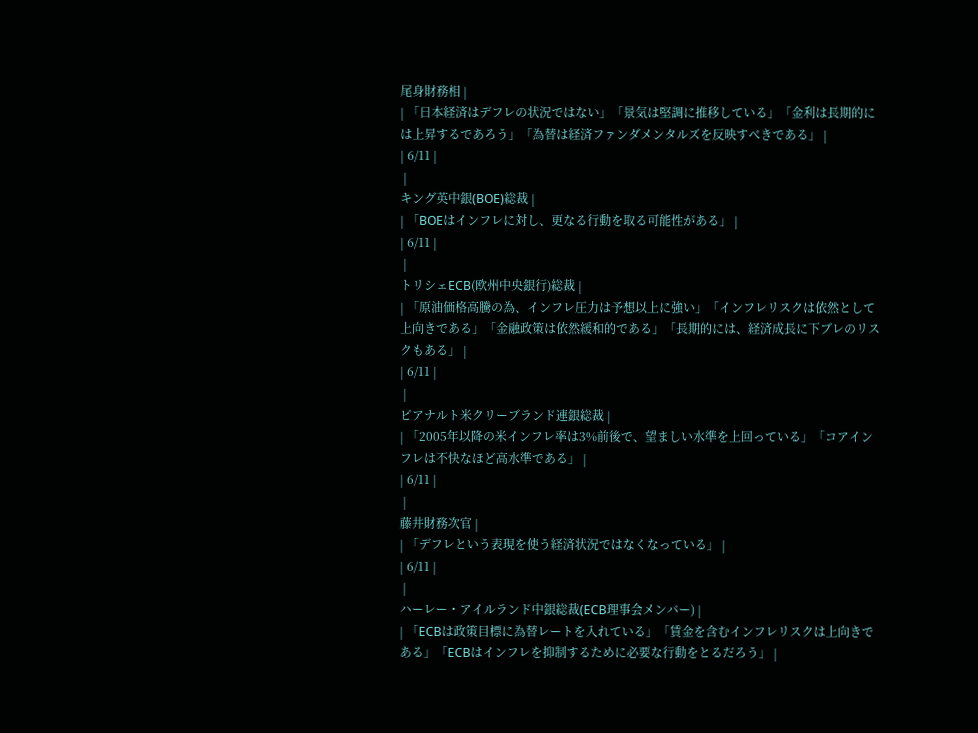尾身財務相 |
| 「日本経済はデフレの状況ではない」「景気は堅調に推移している」「金利は長期的には上昇するであろう」「為替は経済ファンダメンタルズを反映すべきである」 |
| 6/11 |
 |
キング英中銀(BOE)総裁 |
| 「BOEはインフレに対し、更なる行動を取る可能性がある」 |
| 6/11 |
 |
トリシェECB(欧州中央銀行)総裁 |
| 「原油価格高騰の為、インフレ圧力は予想以上に強い」「インフレリスクは依然として上向きである」「金融政策は依然緩和的である」「長期的には、経済成長に下ブレのリスクもある」 |
| 6/11 |
 |
ピアナルト米クリーブランド連銀総裁 |
| 「2005年以降の米インフレ率は3%前後で、望ましい水準を上回っている」「コアインフレは不快なほど高水準である」 |
| 6/11 |
 |
藤井財務次官 |
| 「デフレという表現を使う経済状況ではなくなっている」 |
| 6/11 |
 |
ハーレー・アイルランド中銀総裁(ECB理事会メンバー) |
| 「ECBは政策目標に為替レートを入れている」「賃金を含むインフレリスクは上向きである」「ECBはインフレを抑制するために必要な行動をとるだろう」 |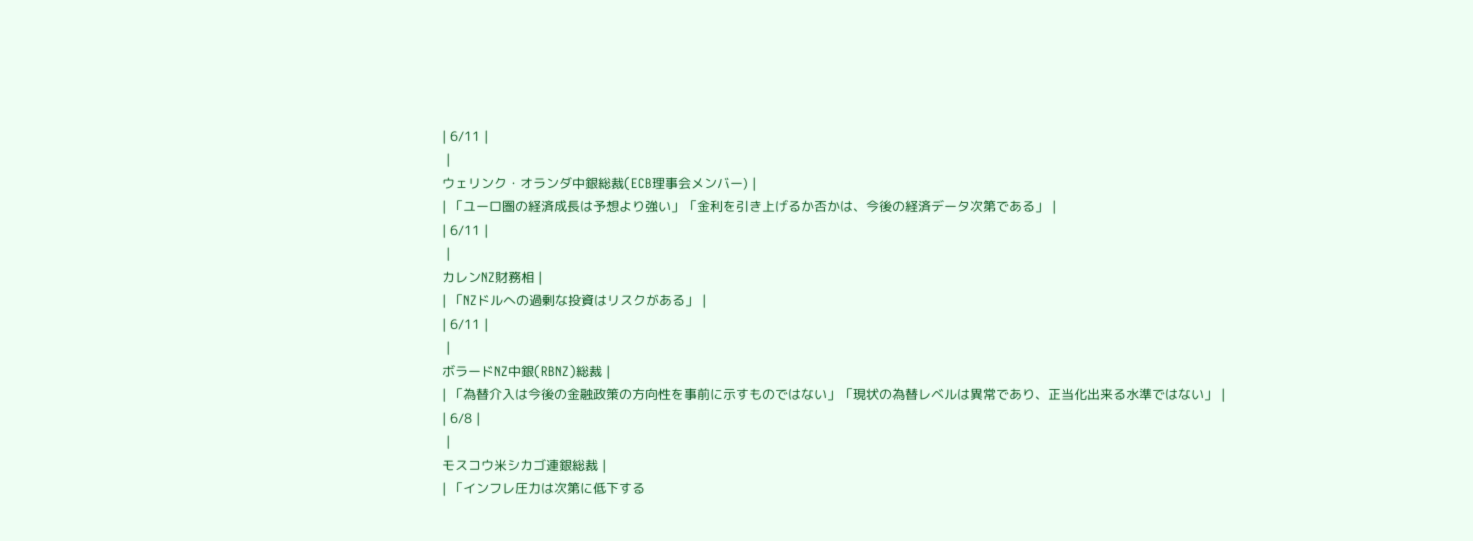| 6/11 |
 |
ウェリンク・オランダ中銀総裁(ECB理事会メンバー) |
| 「ユーロ圏の経済成長は予想より強い」「金利を引き上げるか否かは、今後の経済データ次第である」 |
| 6/11 |
 |
カレンNZ財務相 |
| 「NZドルへの過剰な投資はリスクがある」 |
| 6/11 |
 |
ボラードNZ中銀(RBNZ)総裁 |
| 「為替介入は今後の金融政策の方向性を事前に示すものではない」「現状の為替レベルは異常であり、正当化出来る水準ではない」 |
| 6/8 |
 |
モスコウ米シカゴ連銀総裁 |
| 「インフレ圧力は次第に低下する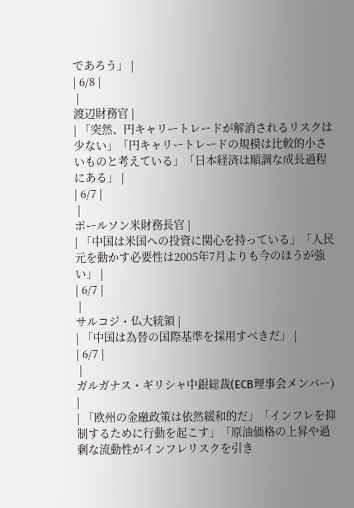であろう」 |
| 6/8 |
 |
渡辺財務官 |
| 「突然、円キャリートレードが解消されるリスクは少ない」「円キャリートレードの規模は比較的小さいものと考えている」「日本経済は順調な成長過程にある」 |
| 6/7 |
 |
ポールソン米財務長官 |
| 「中国は米国への投資に関心を持っている」「人民元を動かす必要性は2005年7月よりも今のほうが強い」 |
| 6/7 |
 |
サルコジ・仏大統領 |
| 「中国は為替の国際基準を採用すべきだ」 |
| 6/7 |
 |
ガルガナス・ギリシャ中銀総裁(ECB理事会メンバー) |
| 「欧州の金融政策は依然緩和的だ」「インフレを抑制するために行動を起こす」「原油価格の上昇や過剰な流動性がインフレリスクを引き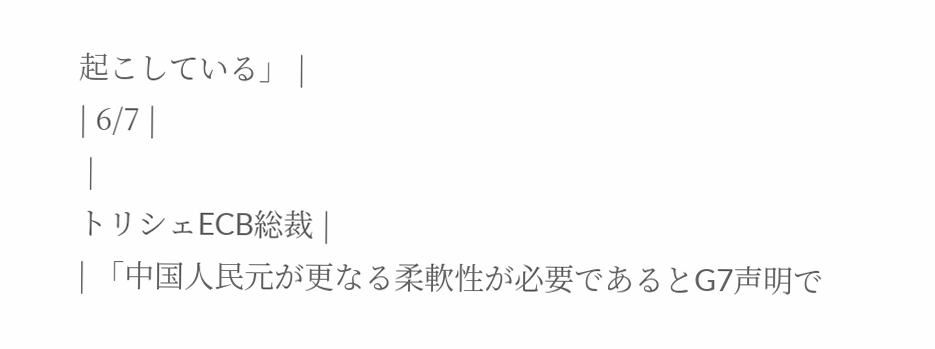起こしている」 |
| 6/7 |
 |
トリシェECB総裁 |
| 「中国人民元が更なる柔軟性が必要であるとG7声明で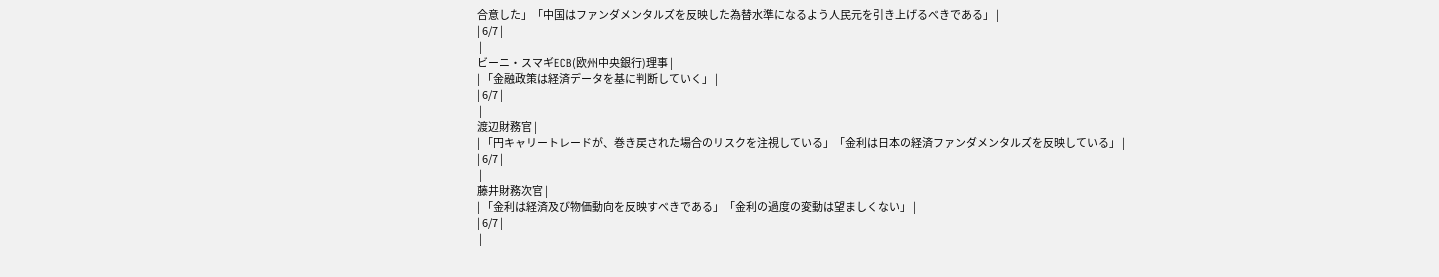合意した」「中国はファンダメンタルズを反映した為替水準になるよう人民元を引き上げるべきである」 |
| 6/7 |
 |
ビーニ・スマギECB(欧州中央銀行)理事 |
| 「金融政策は経済データを基に判断していく」 |
| 6/7 |
 |
渡辺財務官 |
| 「円キャリートレードが、巻き戻された場合のリスクを注視している」「金利は日本の経済ファンダメンタルズを反映している」 |
| 6/7 |
 |
藤井財務次官 |
| 「金利は経済及び物価動向を反映すべきである」「金利の過度の変動は望ましくない」 |
| 6/7 |
 |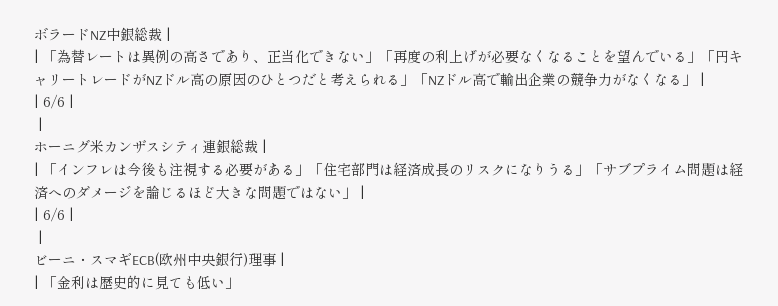ボラードNZ中銀総裁 |
| 「為替レートは異例の高さであり、正当化できない」「再度の利上げが必要なくなることを望んでいる」「円キャリートレードがNZドル高の原因のひとつだと考えられる」「NZドル高で輸出企業の競争力がなくなる」 |
| 6/6 |
 |
ホーニグ米カンザスシティ連銀総裁 |
| 「インフレは今後も注視する必要がある」「住宅部門は経済成長のリスクになりうる」「サブプライム問題は経済へのダメージを論じるほど大きな問題ではない」 |
| 6/6 |
 |
ビーニ・スマギECB(欧州中央銀行)理事 |
| 「金利は歴史的に見ても低い」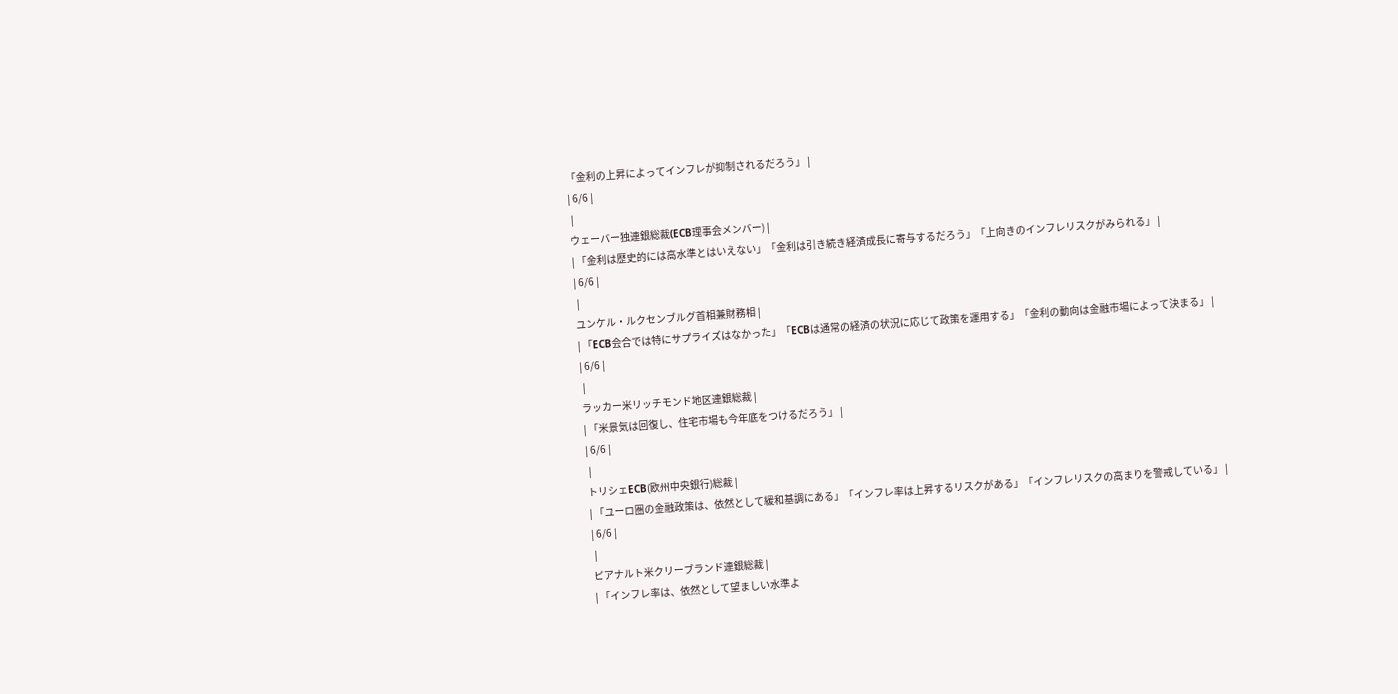「金利の上昇によってインフレが抑制されるだろう」 |
| 6/6 |
 |
ウェーバー独連銀総裁(ECB理事会メンバー) |
| 「金利は歴史的には高水準とはいえない」「金利は引き続き経済成長に寄与するだろう」「上向きのインフレリスクがみられる」 |
| 6/6 |
 |
ユンケル・ルクセンブルグ首相兼財務相 |
| 「ECB会合では特にサプライズはなかった」「ECBは通常の経済の状況に応じて政策を運用する」「金利の動向は金融市場によって決まる」 |
| 6/6 |
 |
ラッカー米リッチモンド地区連銀総裁 |
| 「米景気は回復し、住宅市場も今年底をつけるだろう」 |
| 6/6 |
 |
トリシェECB(欧州中央銀行)総裁 |
| 「ユーロ圏の金融政策は、依然として緩和基調にある」「インフレ率は上昇するリスクがある」「インフレリスクの高まりを警戒している」 |
| 6/6 |
 |
ピアナルト米クリーブランド連銀総裁 |
| 「インフレ率は、依然として望ましい水準よ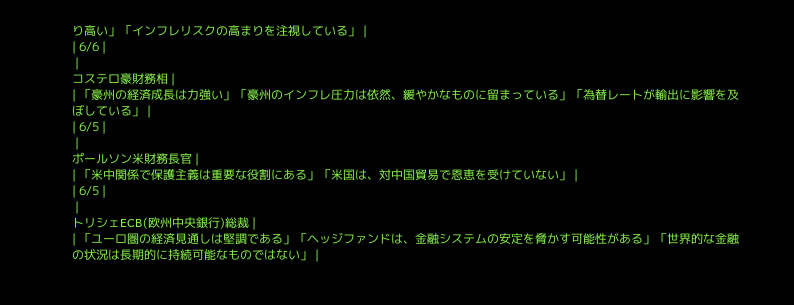り高い」「インフレリスクの高まりを注視している」 |
| 6/6 |
 |
コステロ豪財務相 |
| 「豪州の経済成長は力強い」「豪州のインフレ圧力は依然、緩やかなものに留まっている」「為替レートが輸出に影響を及ぼしている」 |
| 6/5 |
 |
ポールソン米財務長官 |
| 「米中関係で保護主義は重要な役割にある」「米国は、対中国貿易で恩恵を受けていない」 |
| 6/5 |
 |
トリシェECB(欧州中央銀行)総裁 |
| 「ユーロ圏の経済見通しは堅調である」「ヘッジファンドは、金融システムの安定を脅かす可能性がある」「世界的な金融の状況は長期的に持続可能なものではない」 |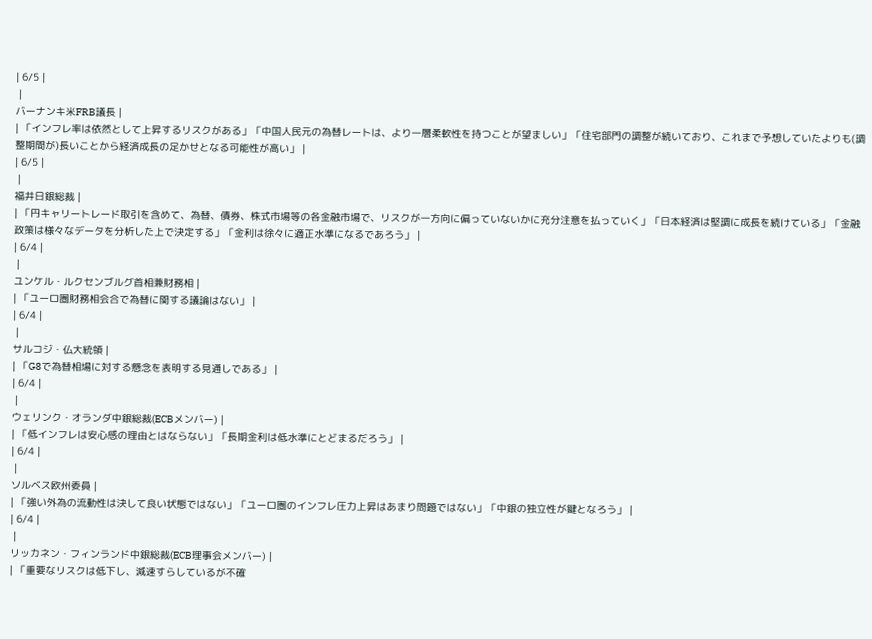| 6/5 |
 |
バーナンキ米FRB議長 |
| 「インフレ率は依然として上昇するリスクがある」「中国人民元の為替レートは、より一層柔軟性を持つことが望ましい」「住宅部門の調整が続いており、これまで予想していたよりも(調整期間が)長いことから経済成長の足かせとなる可能性が高い」 |
| 6/5 |
 |
福井日銀総裁 |
| 「円キャリートレード取引を含めて、為替、債券、株式市場等の各金融市場で、リスクが一方向に偏っていないかに充分注意を払っていく」「日本経済は堅調に成長を続けている」「金融政策は様々なデータを分析した上で決定する」「金利は徐々に適正水準になるであろう」 |
| 6/4 |
 |
ユンケル・ルクセンブルグ首相兼財務相 |
| 「ユーロ圏財務相会合で為替に関する議論はない」 |
| 6/4 |
 |
サルコジ・仏大統領 |
| 「G8で為替相場に対する懸念を表明する見通しである」 |
| 6/4 |
 |
ウェリンク・オランダ中銀総裁(ECBメンバー) |
| 「低インフレは安心感の理由とはならない」「長期金利は低水準にとどまるだろう」 |
| 6/4 |
 |
ソルベス欧州委員 |
| 「強い外為の流動性は決して良い状態ではない」「ユーロ圏のインフレ圧力上昇はあまり問題ではない」「中銀の独立性が鍵となろう」 |
| 6/4 |
 |
リッカネン・フィンランド中銀総裁(ECB理事会メンバー) |
| 「重要なリスクは低下し、減速すらしているが不確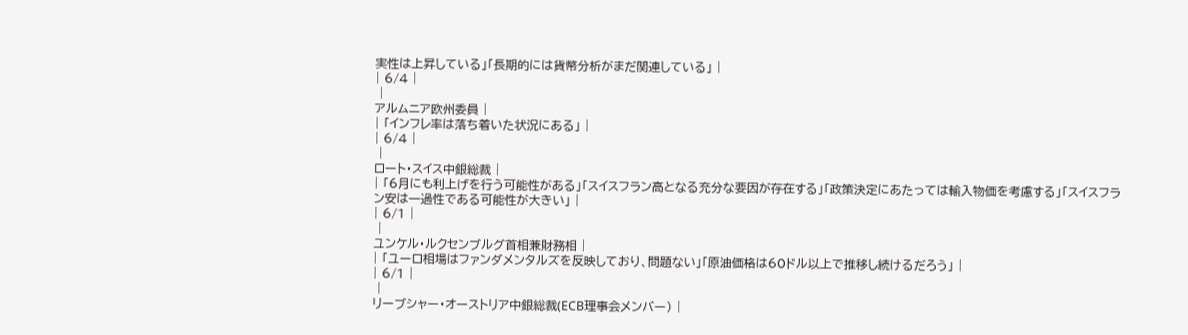実性は上昇している」「長期的には貨幣分析がまだ関連している」 |
| 6/4 |
 |
アルムニア欧州委員 |
| 「インフレ率は落ち着いた状況にある」 |
| 6/4 |
 |
ロート・スイス中銀総裁 |
| 「6月にも利上げを行う可能性がある」「スイスフラン高となる充分な要因が存在する」「政策決定にあたっては輸入物価を考慮する」「スイスフラン安は一過性である可能性が大きい」 |
| 6/1 |
 |
ユンケル・ルクセンブルグ首相兼財務相 |
| 「ユーロ相場はファンダメンタルズを反映しており、問題ない」「原油価格は60ドル以上で推移し続けるだろう」 |
| 6/1 |
 |
リーブシャー・オーストリア中銀総裁(ECB理事会メンバー) |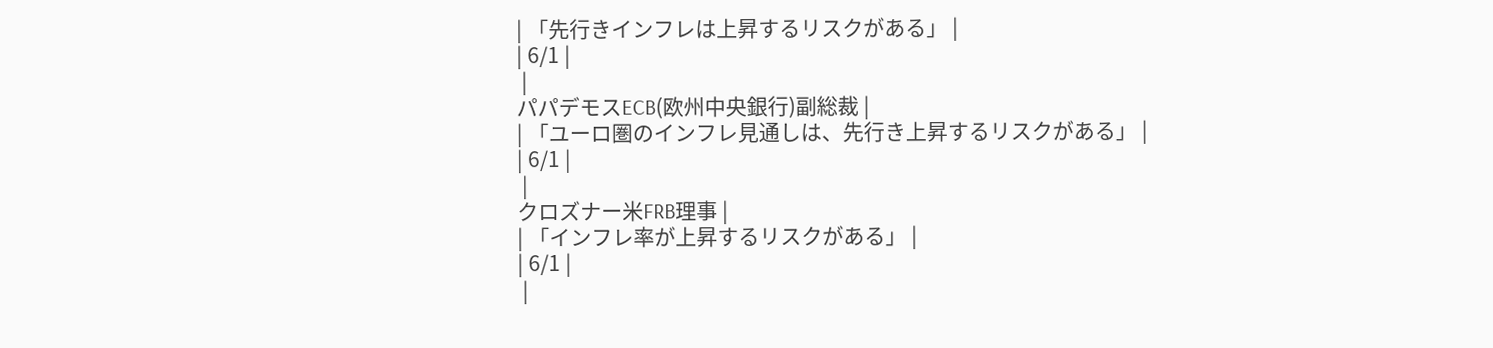| 「先行きインフレは上昇するリスクがある」 |
| 6/1 |
 |
パパデモスECB(欧州中央銀行)副総裁 |
| 「ユーロ圏のインフレ見通しは、先行き上昇するリスクがある」 |
| 6/1 |
 |
クロズナー米FRB理事 |
| 「インフレ率が上昇するリスクがある」 |
| 6/1 |
 |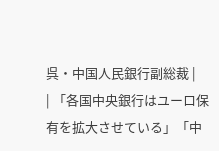呉・中国人民銀行副総裁 |
| 「各国中央銀行はユーロ保有を拡大させている」「中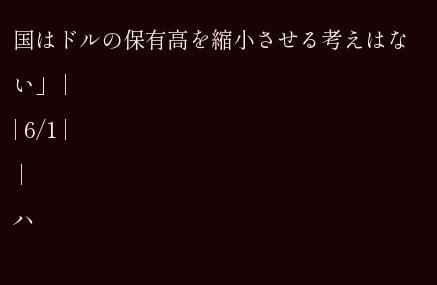国はドルの保有高を縮小させる考えはない」 |
| 6/1 |
 |
ハ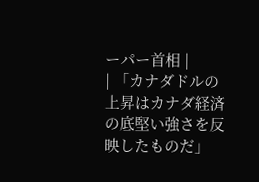ーパー首相 |
| 「カナダドルの上昇はカナダ経済の底堅い強さを反映したものだ」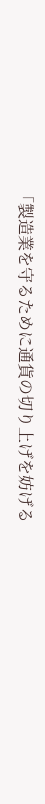「製造業を守るために通貨の切り上げを妨げる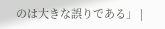のは大きな誤りである」 |